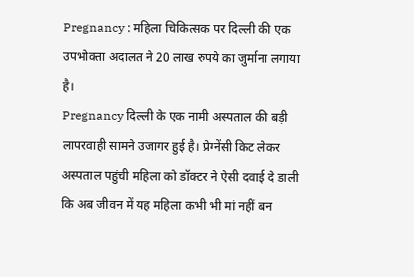Pregnancy : महिला चिकित्सक पर दिल्ली की एक उपभोक्ता अदालत ने 20 लाख रुपये का जुर्माना लगाया है।
Pregnancy दिल्ली के एक नामी अस्पताल की बड़ी लापरवाही सामने उजागर हुई है। प्रेग्नेंसी किट लेकर अस्पताल पहुंची महिला को डॉक्टर ने ऐसी दवाई दे डाली कि अब जीवन में यह महिला कभी भी मां नहीं बन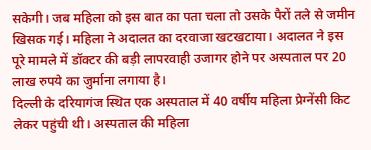सकेगी। जब महिला को इस बात का पता चला तो उसके पैरों तले से जमीन खिसक गई। महिला ने अदालत का दरवाजा खटखटाया। अदालत ने इस पूरे मामले में डॉक्टर की बड़ी लापरवाही उजागर होने पर अस्पताल पर 20 लाख रुपये का जुर्माना लगाया है।
दिल्ली के दरियागंज स्थित एक अस्पताल में 40 वर्षीय महिला प्रेग्नेंसी किट लेकर पहुंची थी। अस्पताल की महिला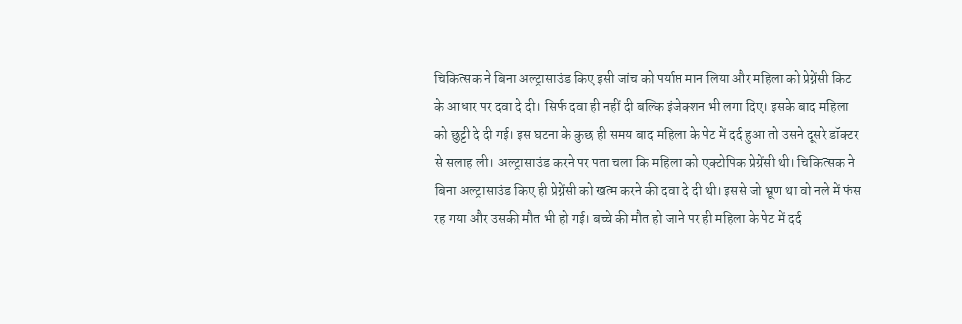चिकित्सक ने बिना अल्ट्रासाउंड किए इसी जांच को पर्याप्त मान लिया और महिला को प्रेग्नेंसी किट के आधार पर दवा दे दी। सिर्फ दवा ही नहीं दी बल्कि इंजेक्शन भी लगा दिए। इसके बाद महिला को छुट्टी दे दी गई। इस घटना के कुछ ही समय बाद महिला के पेट में दर्द हुआ तो उसने दूसरे डॉक्टर से सलाह ली। अल्ट्रासाउंड करने पर पता चला कि महिला को एक्टोपिक प्रेग्रेंसी थी। चिकित्सक ने बिना अल्ट्रासाउंड किए ही प्रेग्नेंसी को खत्म करने की दवा दे दी थी। इससे जो भ्रूण था वो नले में फंस रह गया और उसकी मौत भी हो गई। बच्चे की मौत हो जाने पर ही महिला के पेट में दर्द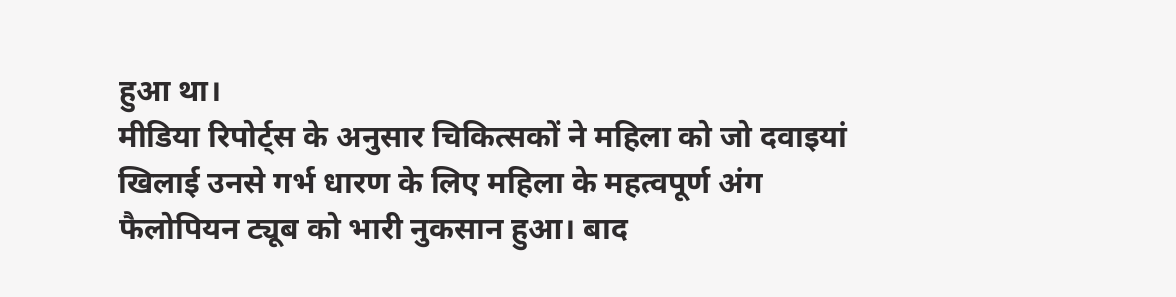हुआ था।
मीडिया रिपोर्ट्स के अनुसार चिकित्सकों ने महिला को जो दवाइयां खिलाई उनसे गर्भ धारण के लिए महिला के महत्वपूर्ण अंग फैलोपियन ट्यूब को भारी नुकसान हुआ। बाद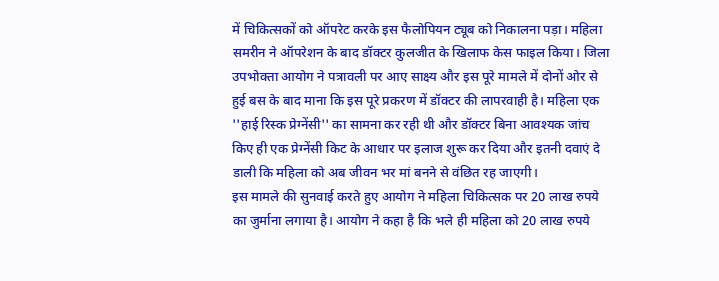में चिकित्सकों को ऑपरेट करके इस फैलोपियन ट्यूब को निकालना पड़ा। महिला समरीन ने ऑपरेशन के बाद डॉक्टर कुलजीत के खिलाफ केस फाइल किया। जिला उपभोक्ता आयोग ने पत्रावली पर आए साक्ष्य और इस पूरे मामले में दोनों ओर से हुई बस के बाद माना कि इस पूरे प्रकरण में डॉक्टर की लापरवाही है। महिला एक ''हाई रिस्क प्रेग्नेंसी'' का सामना कर रही थी और डॉक्टर बिना आवश्यक जांच किए ही एक प्रेग्नेंसी किट के आधार पर इलाज शुरू कर दिया और इतनी दवाएं दे डाली कि महिला को अब जीवन भर मां बनने से वंछित रह जाएगी।
इस मामले की सुनवाई करते हुए आयोग ने महिला चिकित्सक पर 20 लाख रुपये का जुर्माना लगाया है। आयोग ने कहा है कि भले ही महिला को 20 लाख रुपये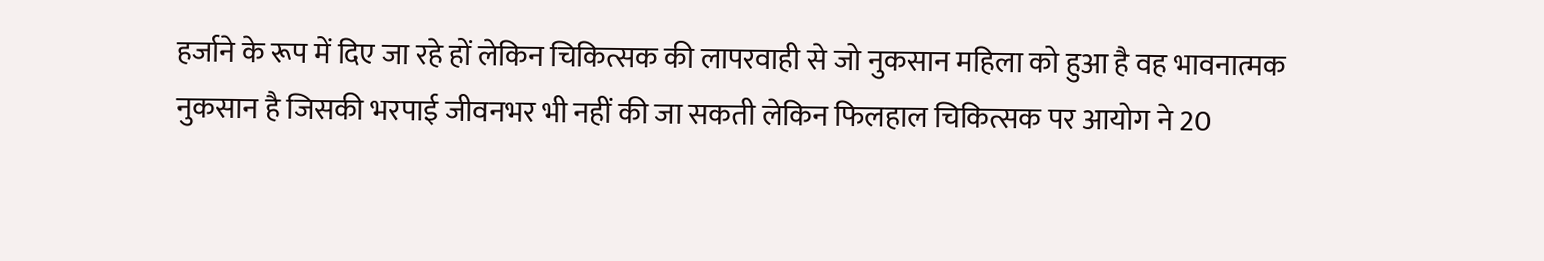हर्जाने के रूप में दिए जा रहे हों लेकिन चिकित्सक की लापरवाही से जो नुकसान महिला को हुआ है वह भावनात्मक नुकसान है जिसकी भरपाई जीवनभर भी नहीं की जा सकती लेकिन फिलहाल चिकित्सक पर आयोग ने 20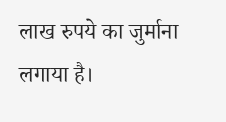लाख रुपये का जुर्माना लगाया है।